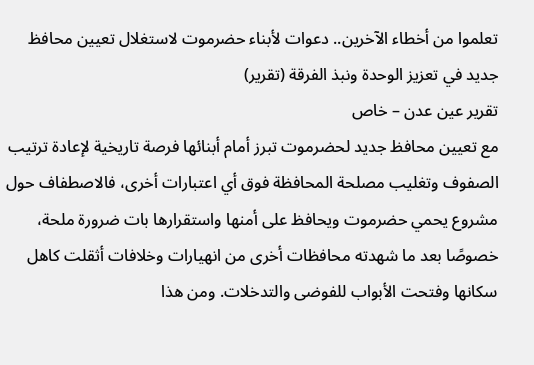تعلموا من أخطاء الآخرين.. دعوات لأبناء حضرموت لاستغلال تعيين محافظ جديد في تعزيز الوحدة ونبذ الفرقة (تقرير)
تقرير عين عدن – خاص
مع تعيين محافظ جديد لحضرموت تبرز أمام أبنائها فرصة تاريخية لإعادة ترتيب الصفوف وتغليب مصلحة المحافظة فوق أي اعتبارات أخرى، فالاصطفاف حول مشروع يحمي حضرموت ويحافظ على أمنها واستقرارها بات ضرورة ملحة، خصوصًا بعد ما شهدته محافظات أخرى من انهيارات وخلافات أثقلت كاهل سكانها وفتحت الأبواب للفوضى والتدخلات. ومن هذا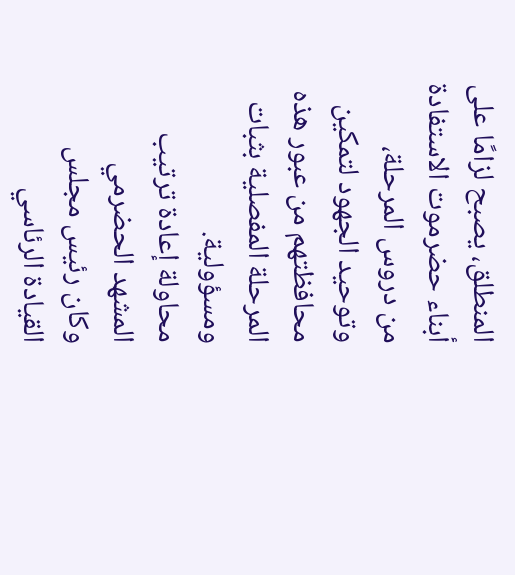المنطلق، يصبح لزامًا على أبناء حضرموت الاستفادة من دروس المرحلة، وتوحيد الجهود لتمكين محافظتهم من عبور هذه المرحلة المفصلية بثبات ومسؤولية.
محاولة إعادة ترتيب المشهد الحضرمي
وكان رئيس مجلس القيادة الرئاسي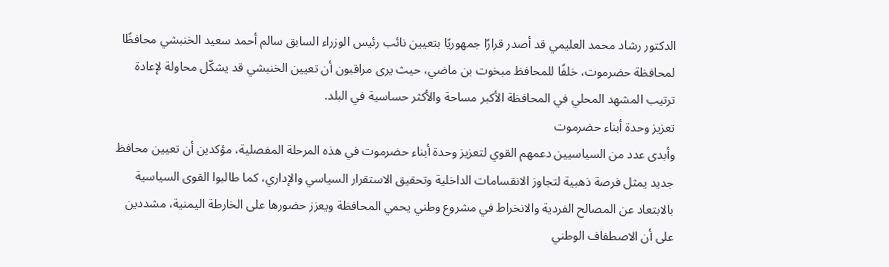الدكتور رشاد محمد العليمي قد أصدر قرارًا جمهوريًا بتعيين نائب رئيس الوزراء السابق سالم أحمد سعيد الخنبشي محافظًا لمحافظة حضرموت، خلفًا للمحافظ مبخوت بن ماضي، حيث يرى مراقبون أن تعيين الخنبشي قد يشكّل محاولة لإعادة ترتيب المشهد المحلي في المحافظة الأكبر مساحة والأكثر حساسية في البلد.
تعزيز وحدة أبناء حضرموت
وأبدى عدد من السياسيين دعمهم القوي لتعزيز وحدة أبناء حضرموت في هذه المرحلة المفصلية، مؤكدين أن تعيين محافظ جديد يمثل فرصة ذهبية لتجاوز الانقسامات الداخلية وتحقيق الاستقرار السياسي والإداري، كما طالبوا القوى السياسية بالابتعاد عن المصالح الفردية والانخراط في مشروع وطني يحمي المحافظة ويعزز حضورها على الخارطة اليمنية، مشددين على أن الاصطفاف الوطني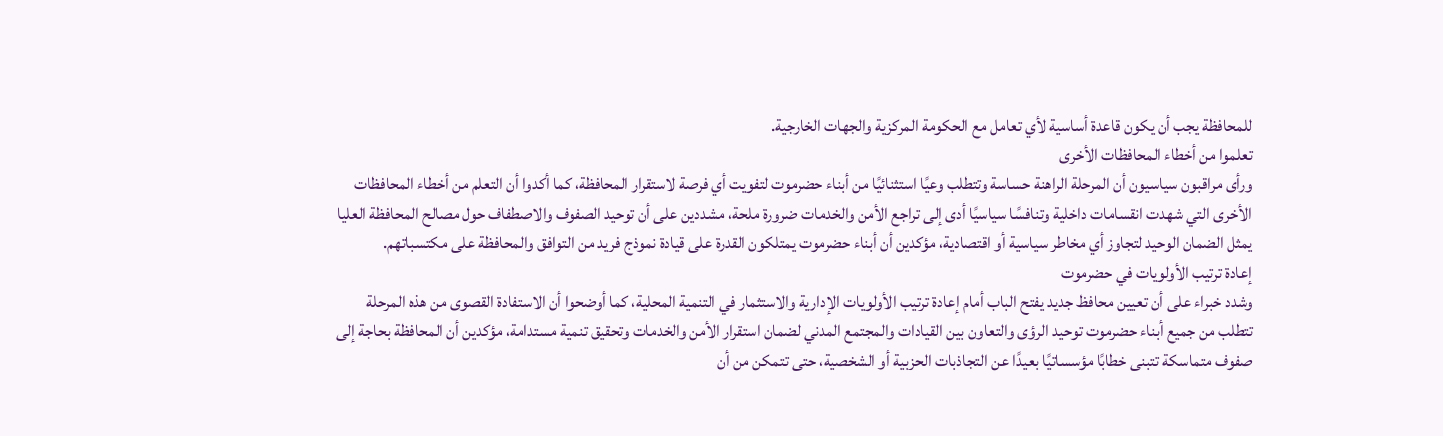للمحافظة يجب أن يكون قاعدة أساسية لأي تعامل مع الحكومة المركزية والجهات الخارجية.
تعلموا من أخطاء المحافظات الأخرى
ورأى مراقبون سياسيون أن المرحلة الراهنة حساسة وتتطلب وعيًا استثنائيًا من أبناء حضرموت لتفويت أي فرصة لاستقرار المحافظة، كما أكدوا أن التعلم من أخطاء المحافظات الأخرى التي شهدت انقسامات داخلية وتنافسًا سياسيًا أدى إلى تراجع الأمن والخدمات ضرورة ملحة، مشددين على أن توحيد الصفوف والاصطفاف حول مصالح المحافظة العليا يمثل الضمان الوحيد لتجاوز أي مخاطر سياسية أو اقتصادية، مؤكدين أن أبناء حضرموت يمتلكون القدرة على قيادة نموذج فريد من التوافق والمحافظة على مكتسباتهم.
إعادة ترتيب الأولويات في حضرموت
وشدد خبراء على أن تعيين محافظ جديد يفتح الباب أمام إعادة ترتيب الأولويات الإدارية والاستثمار في التنمية المحلية، كما أوضحوا أن الاستفادة القصوى من هذه المرحلة تتطلب من جميع أبناء حضرموت توحيد الرؤى والتعاون بين القيادات والمجتمع المدني لضمان استقرار الأمن والخدمات وتحقيق تنمية مستدامة، مؤكدين أن المحافظة بحاجة إلى صفوف متماسكة تتبنى خطابًا مؤسساتيًا بعيدًا عن التجاذبات الحزبية أو الشخصية، حتى تتمكن من أن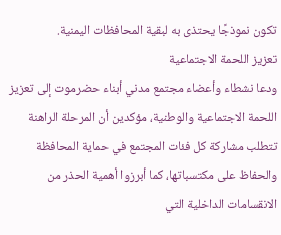تكون نموذجًا يحتذى به لبقية المحافظات اليمنية.
تعزيز اللحمة الاجتماعية
ودعا نشطاء وأعضاء مجتمع مدني أبناء حضرموت إلى تعزيز اللحمة الاجتماعية والوطنية، مؤكدين أن المرحلة الراهنة تتطلب مشاركة كل فئات المجتمع في حماية المحافظة والحفاظ على مكتسباتها، كما أبرزوا أهمية الحذر من الانقسامات الداخلية التي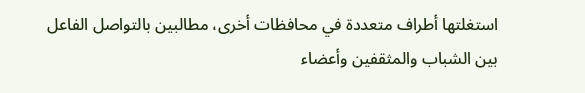استغلتها أطراف متعددة في محافظات أخرى، مطالبين بالتواصل الفاعل بين الشباب والمثقفين وأعضاء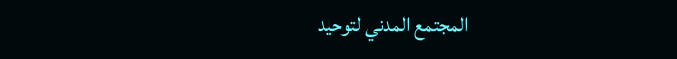المجتمع المدني لتوحيد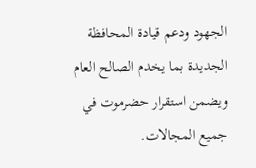الجهود ودعم قيادة المحافظة الجديدة بما يخدم الصالح العام ويضمن استقرار حضرموت في جميع المجالات.